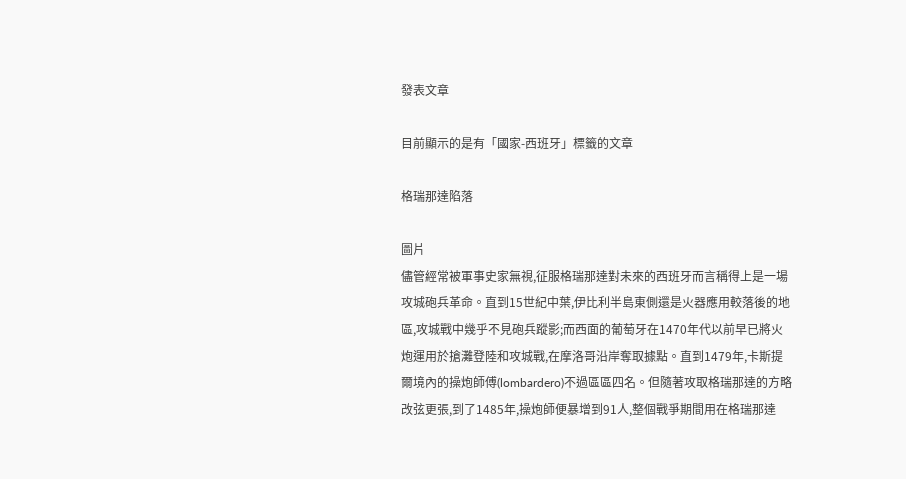發表文章

目前顯示的是有「國家-西班牙」標籤的文章

格瑞那達陷落

圖片
儘管經常被軍事史家無視,征服格瑞那達對未來的西班牙而言稱得上是一場攻城砲兵革命。直到15世紀中葉,伊比利半島東側還是火器應用較落後的地區,攻城戰中幾乎不見砲兵蹤影;而西面的葡萄牙在1470年代以前早已將火炮運用於搶灘登陸和攻城戰,在摩洛哥沿岸奪取據點。直到1479年,卡斯提爾境內的操炮師傅(lombardero)不過區區四名。但隨著攻取格瑞那達的方略改弦更張,到了1485年,操炮師便暴增到91人,整個戰爭期間用在格瑞那達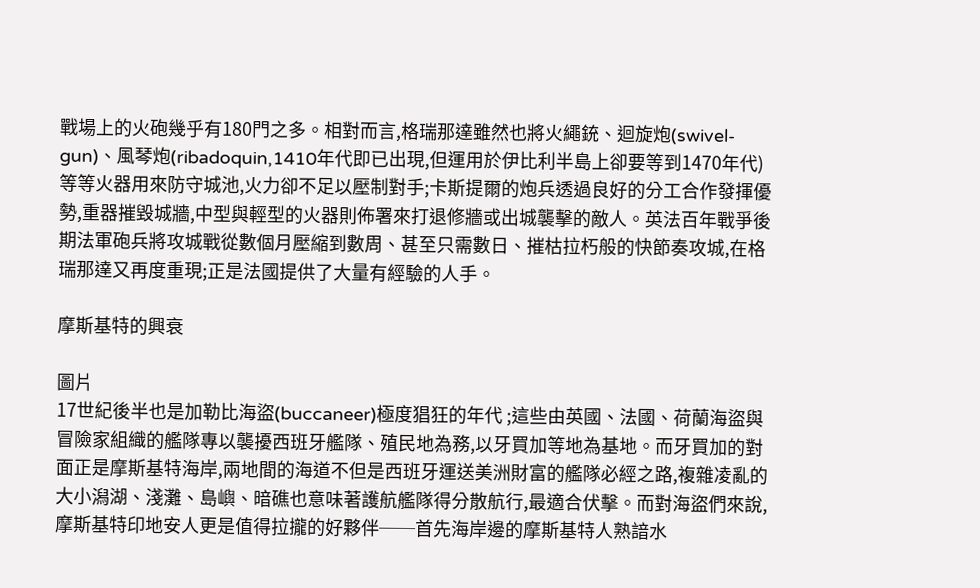戰場上的火砲幾乎有180門之多。相對而言,格瑞那達雖然也將火繩銃、迴旋炮(swivel-gun)、風琴炮(ribadoquin,1410年代即已出現,但運用於伊比利半島上卻要等到1470年代)等等火器用來防守城池,火力卻不足以壓制對手;卡斯提爾的炮兵透過良好的分工合作發揮優勢,重器摧毀城牆,中型與輕型的火器則佈署來打退修牆或出城襲擊的敵人。英法百年戰爭後期法軍砲兵將攻城戰從數個月壓縮到數周、甚至只需數日、摧枯拉朽般的快節奏攻城,在格瑞那達又再度重現;正是法國提供了大量有經驗的人手。

摩斯基特的興衰

圖片
17世紀後半也是加勒比海盜(buccaneer)極度猖狂的年代 ;這些由英國、法國、荷蘭海盜與冒險家組織的艦隊專以襲擾西班牙艦隊、殖民地為務,以牙買加等地為基地。而牙買加的對面正是摩斯基特海岸,兩地間的海道不但是西班牙運送美洲財富的艦隊必經之路,複雜凌亂的大小潟湖、淺灘、島嶼、暗礁也意味著護航艦隊得分散航行,最適合伏擊。而對海盜們來說,摩斯基特印地安人更是值得拉攏的好夥伴──首先海岸邊的摩斯基特人熟諳水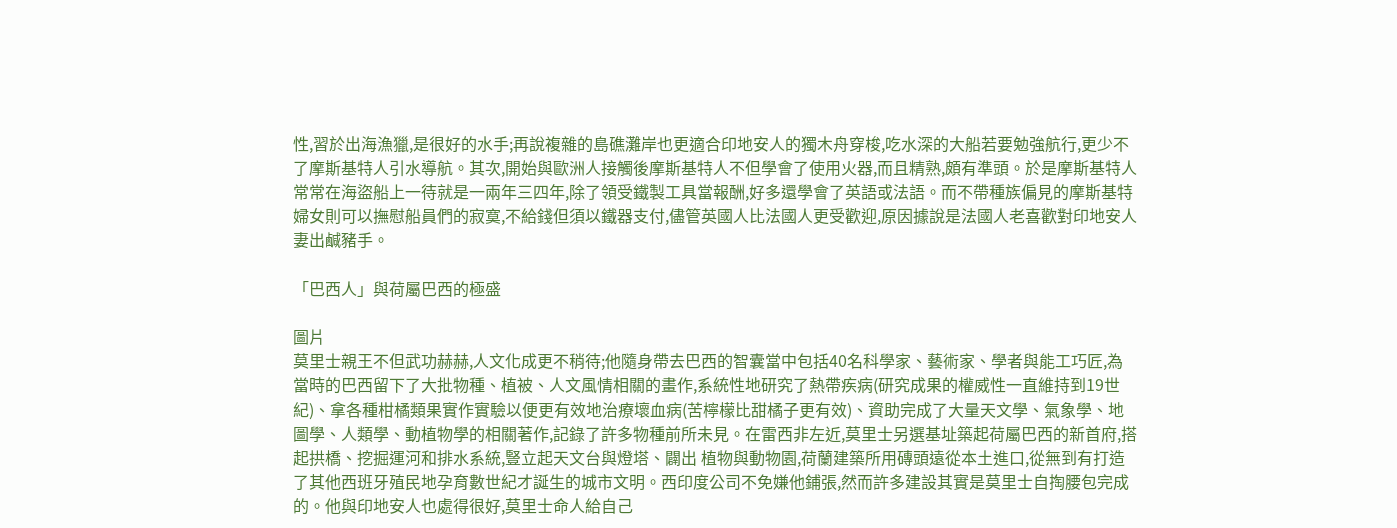性,習於出海漁獵,是很好的水手;再說複雜的島礁灘岸也更適合印地安人的獨木舟穿梭,吃水深的大船若要勉強航行,更少不了摩斯基特人引水導航。其次,開始與歐洲人接觸後摩斯基特人不但學會了使用火器,而且精熟,頗有準頭。於是摩斯基特人常常在海盜船上一待就是一兩年三四年,除了領受鐵製工具當報酬,好多還學會了英語或法語。而不帶種族偏見的摩斯基特婦女則可以撫慰船員們的寂寞,不給錢但須以鐵器支付,儘管英國人比法國人更受歡迎,原因據說是法國人老喜歡對印地安人妻出鹹豬手。

「巴西人」與荷屬巴西的極盛

圖片
莫里士親王不但武功赫赫,人文化成更不稍待;他隨身帶去巴西的智囊當中包括40名科學家、藝術家、學者與能工巧匠,為當時的巴西留下了大批物種、植被、人文風情相關的畫作,系統性地研究了熱帶疾病(研究成果的權威性一直維持到19世紀)、拿各種柑橘類果實作實驗以便更有效地治療壞血病(苦檸檬比甜橘子更有效)、資助完成了大量天文學、氣象學、地圖學、人類學、動植物學的相關著作,記錄了許多物種前所未見。在雷西非左近,莫里士另選基址築起荷屬巴西的新首府,搭起拱橋、挖掘運河和排水系統,豎立起天文台與燈塔、闢出 植物與動物園,荷蘭建築所用磚頭遠從本土進口,從無到有打造了其他西班牙殖民地孕育數世紀才誕生的城市文明。西印度公司不免嫌他鋪張,然而許多建設其實是莫里士自掏腰包完成的。他與印地安人也處得很好,莫里士命人給自己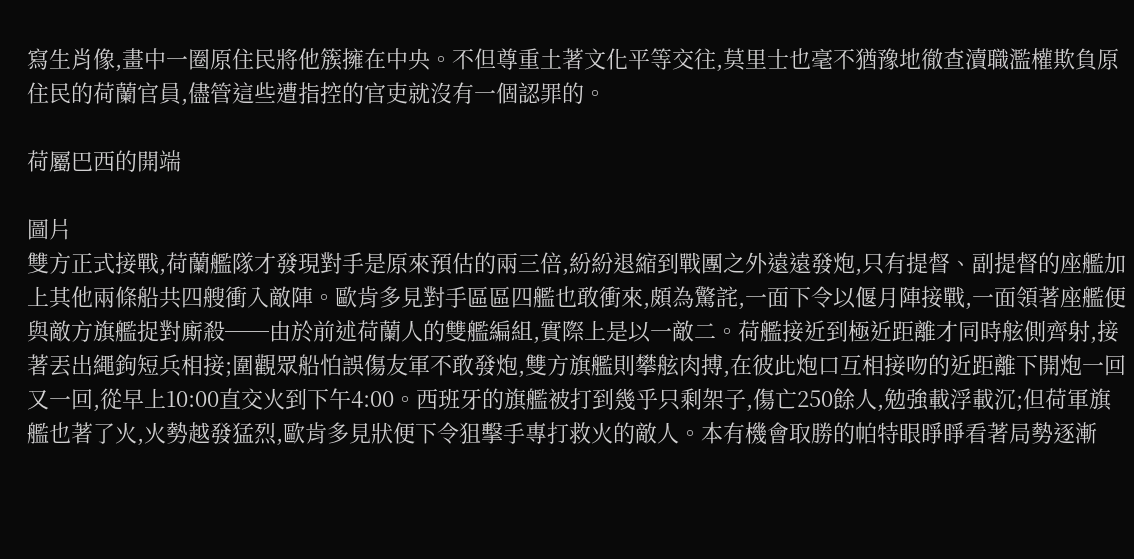寫生肖像,畫中一圈原住民將他簇擁在中央。不但尊重土著文化平等交往,莫里士也毫不猶豫地徹查瀆職濫權欺負原住民的荷蘭官員,儘管這些遭指控的官吏就沒有一個認罪的。

荷屬巴西的開端

圖片
雙方正式接戰,荷蘭艦隊才發現對手是原來預估的兩三倍,紛紛退縮到戰團之外遠遠發炮,只有提督、副提督的座艦加上其他兩條船共四艘衝入敵陣。歐肯多見對手區區四艦也敢衝來,頗為驚詫,一面下令以偃月陣接戰,一面領著座艦便與敵方旗艦捉對廝殺──由於前述荷蘭人的雙艦編組,實際上是以一敵二。荷艦接近到極近距離才同時舷側齊射,接著丟出繩鉤短兵相接;圍觀眾船怕誤傷友軍不敢發炮,雙方旗艦則攀舷肉搏,在彼此炮口互相接吻的近距離下開炮一回又一回,從早上10:00直交火到下午4:00。西班牙的旗艦被打到幾乎只剩架子,傷亡250餘人,勉強載浮載沉;但荷軍旗艦也著了火,火勢越發猛烈,歐肯多見狀便下令狙擊手專打救火的敵人。本有機會取勝的帕特眼睜睜看著局勢逐漸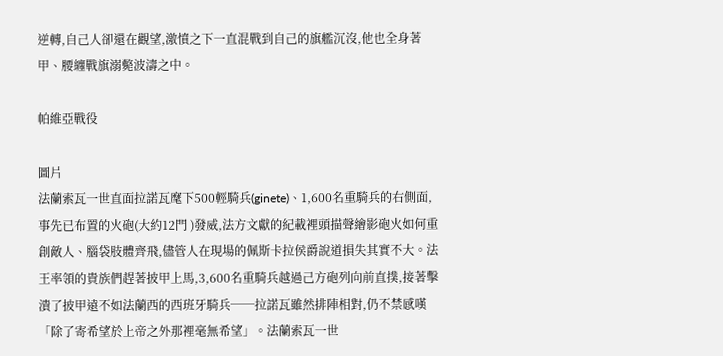逆轉,自己人卻還在觀望,激憤之下一直混戰到自己的旗艦沉沒,他也全身著甲、腰纏戰旗溺斃波濤之中。

帕維亞戰役

圖片
法蘭索瓦一世直面拉諾瓦麾下500輕騎兵(ginete)、1,600名重騎兵的右側面,事先已布置的火砲(大約12門 )發威,法方文獻的紀載裡頭描聲繪影砲火如何重創敵人、腦袋肢體齊飛,儘管人在現場的佩斯卡拉侯爵說道損失其實不大。法王率領的貴族們趕著披甲上馬,3,600名重騎兵越過己方砲列向前直撲,接著擊潰了披甲遠不如法蘭西的西班牙騎兵──拉諾瓦雖然排陣相對,仍不禁感嘆「除了寄希望於上帝之外那裡毫無希望」。法蘭索瓦一世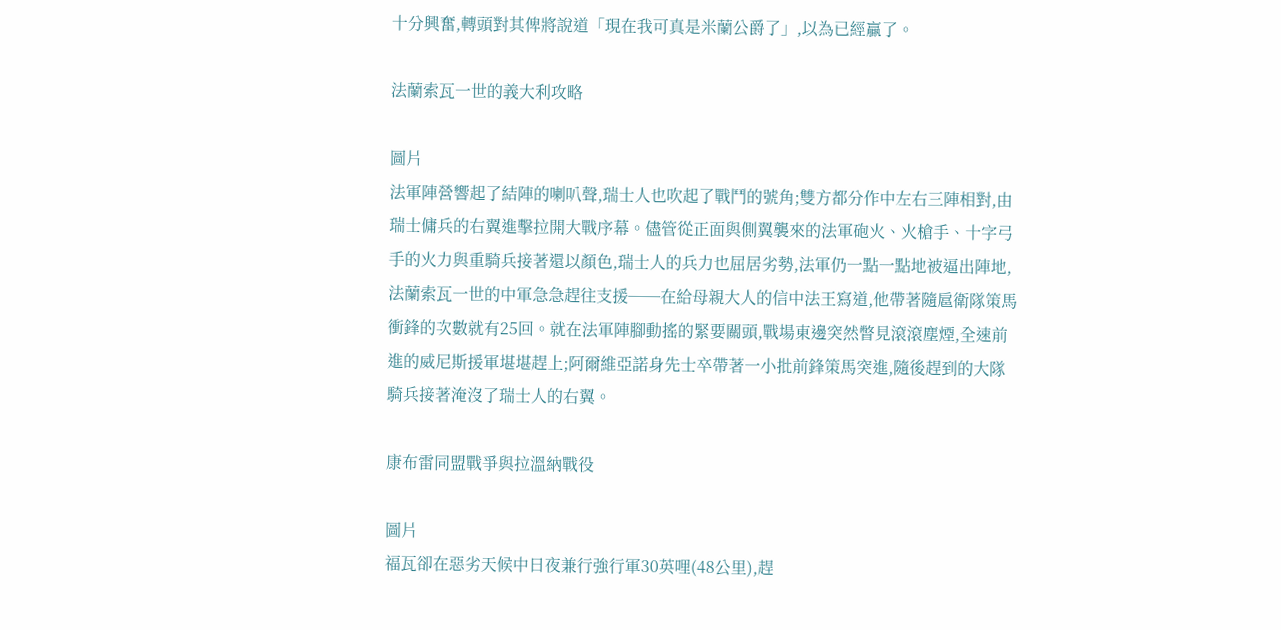十分興奮,轉頭對其俾將說道「現在我可真是米蘭公爵了」,以為已經贏了。

法蘭索瓦一世的義大利攻略

圖片
法軍陣營響起了結陣的喇叭聲,瑞士人也吹起了戰鬥的號角;雙方都分作中左右三陣相對,由瑞士傭兵的右翼進擊拉開大戰序幕。儘管從正面與側翼襲來的法軍砲火、火槍手、十字弓手的火力與重騎兵接著還以顏色,瑞士人的兵力也屈居劣勢,法軍仍一點一點地被逼出陣地,法蘭索瓦一世的中軍急急趕往支援──在給母親大人的信中法王寫道,他帶著隨扈衛隊策馬衝鋒的次數就有25回。就在法軍陣腳動搖的緊要關頭,戰場東邊突然瞥見滾滾塵煙,全速前進的威尼斯援軍堪堪趕上;阿爾維亞諾身先士卒帶著一小批前鋒策馬突進,隨後趕到的大隊騎兵接著淹沒了瑞士人的右翼。

康布雷同盟戰爭與拉溫納戰役

圖片
福瓦卻在惡劣天候中日夜兼行強行軍30英哩(48公里),趕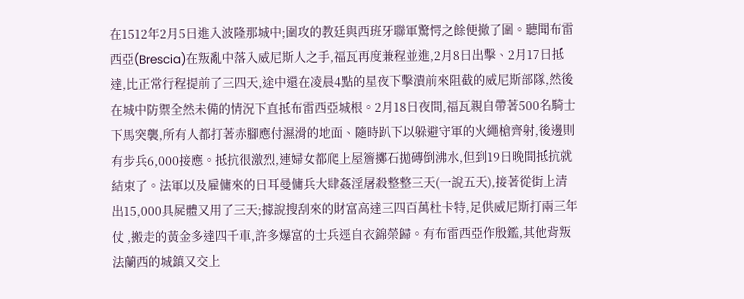在1512年2月5日進入波隆那城中;圍攻的教廷與西班牙聯軍驚愕之餘便撤了圍。聽聞布雷西亞(Brescia)在叛亂中落入威尼斯人之手,福瓦再度兼程並進,2月8日出擊、2月17日抵達,比正常行程提前了三四天,途中還在凌晨4點的星夜下擊潰前來阻截的威尼斯部隊,然後在城中防禦全然未備的情況下直抵布雷西亞城根。2月18日夜間,福瓦親自帶著500名騎士下馬突襲,所有人都打著赤腳應付濕滑的地面、隨時趴下以躲避守軍的火繩槍齊射,後邊則有步兵6,000接應。抵抗很激烈,連婦女都爬上屋簷擲石拋磚倒沸水,但到19日晚間抵抗就結束了。法軍以及雇傭來的日耳曼傭兵大肆姦淫屠殺整整三天(一說五天),接著從街上清出15,000具屍體又用了三天;據說搜刮來的財富高達三四百萬杜卡特,足供威尼斯打兩三年仗 ,搬走的黃金多達四千車,許多爆富的士兵逕自衣錦榮歸。有布雷西亞作殷鑑,其他背叛法蘭西的城鎮又交上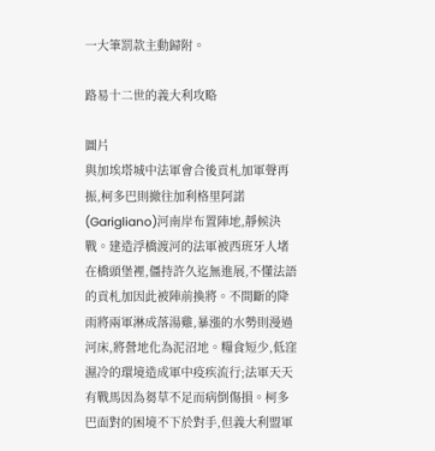一大筆罰款主動歸附。

路易十二世的義大利攻略

圖片
與加埃塔城中法軍會合後貢札加軍聲再振,柯多巴則撤往加利格里阿諾(Garigliano)河南岸布置陣地,靜候決戰。建造浮橋渡河的法軍被西班牙人堵在橋頭堡裡,僵持許久迄無進展,不懂法語的貢札加因此被陣前換將。不間斷的降雨將兩軍淋成落湯雞,暴漲的水勢則漫過河床,將營地化為泥沼地。糧食短少,低窪濕冷的環境造成軍中疫疾流行;法軍天天有戰馬因為芻草不足而病倒傷損。柯多巴面對的困境不下於對手,但義大利盟軍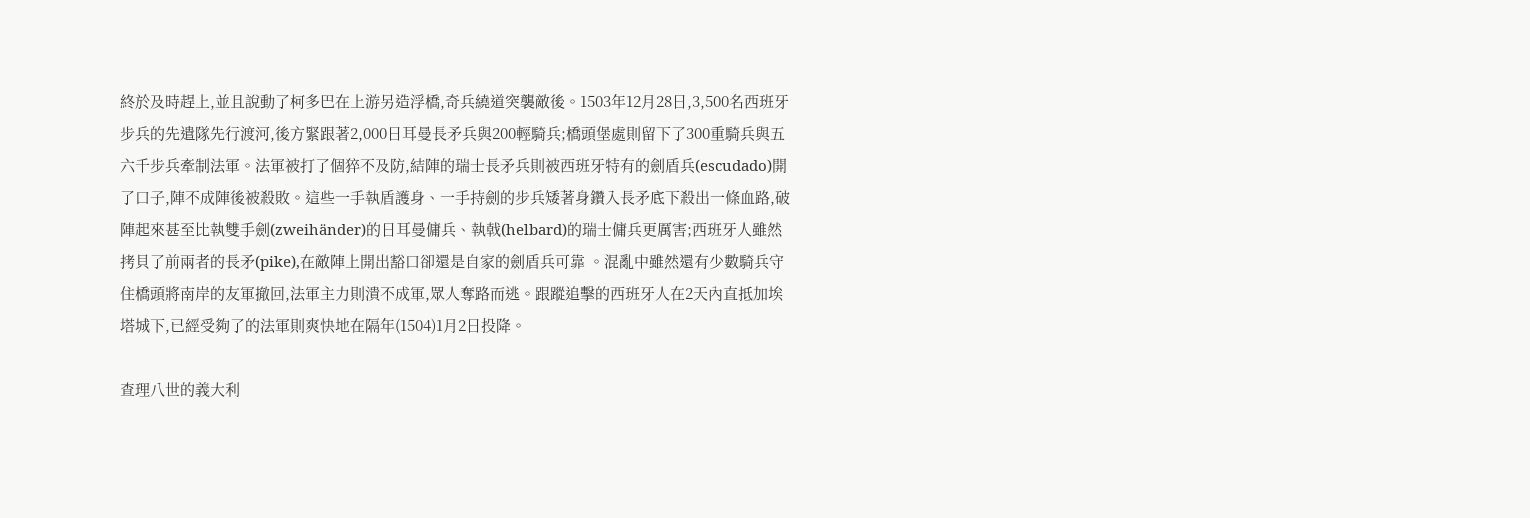終於及時趕上,並且說動了柯多巴在上游另造浮橋,奇兵繞道突襲敵後。1503年12月28日,3,500名西班牙步兵的先遣隊先行渡河,後方緊跟著2,000日耳曼長矛兵與200輕騎兵;橋頭堡處則留下了300重騎兵與五六千步兵牽制法軍。法軍被打了個猝不及防,結陣的瑞士長矛兵則被西班牙特有的劍盾兵(escudado)開了口子,陣不成陣後被殺敗。這些一手執盾護身、一手持劍的步兵矮著身鑽入長矛底下殺出一條血路,破陣起來甚至比執雙手劍(zweihänder)的日耳曼傭兵、執戟(helbard)的瑞士傭兵更厲害;西班牙人雖然拷貝了前兩者的長矛(pike),在敵陣上開出豁口卻還是自家的劍盾兵可靠 。混亂中雖然還有少數騎兵守住橋頭將南岸的友軍撤回,法軍主力則潰不成軍,眾人奪路而逃。跟蹤追擊的西班牙人在2天內直抵加埃塔城下,已經受夠了的法軍則爽快地在隔年(1504)1月2日投降。

查理八世的義大利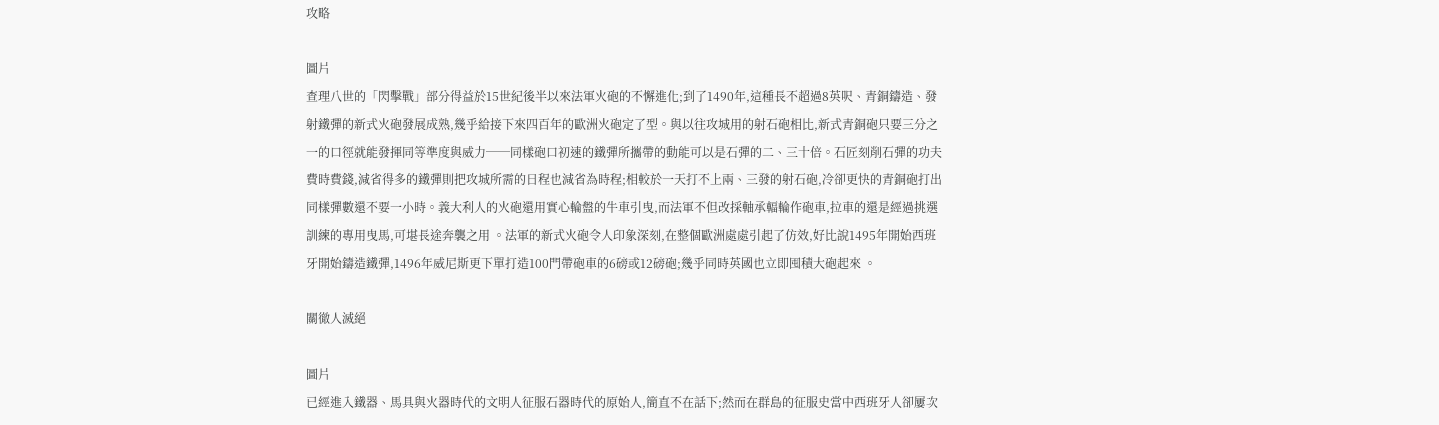攻略

圖片
查理八世的「閃擊戰」部分得益於15世紀後半以來法軍火砲的不懈進化;到了1490年,這種長不超過8英呎、青銅鑄造、發射鐵彈的新式火砲發展成熟,幾乎給接下來四百年的歐洲火砲定了型。與以往攻城用的射石砲相比,新式青銅砲只要三分之一的口徑就能發揮同等準度與威力──同樣砲口初速的鐵彈所攜帶的動能可以是石彈的二、三十倍。石匠刻削石彈的功夫費時費錢,減省得多的鐵彈則把攻城所需的日程也減省為時程;相較於一天打不上兩、三發的射石砲,冷卻更快的青銅砲打出同樣彈數還不要一小時。義大利人的火砲還用實心輪盤的牛車引曳,而法軍不但改採軸承輻輪作砲車,拉車的還是經過挑選訓練的專用曳馬,可堪長途奔襲之用 。法軍的新式火砲令人印象深刻,在整個歐洲處處引起了仿效,好比說1495年開始西班牙開始鑄造鐵彈,1496年威尼斯更下單打造100門帶砲車的6磅或12磅砲;幾乎同時英國也立即囤積大砲起來 。

關徹人滅絕

圖片
已經進入鐵器、馬具與火器時代的文明人征服石器時代的原始人,簡直不在話下;然而在群島的征服史當中西班牙人卻屢次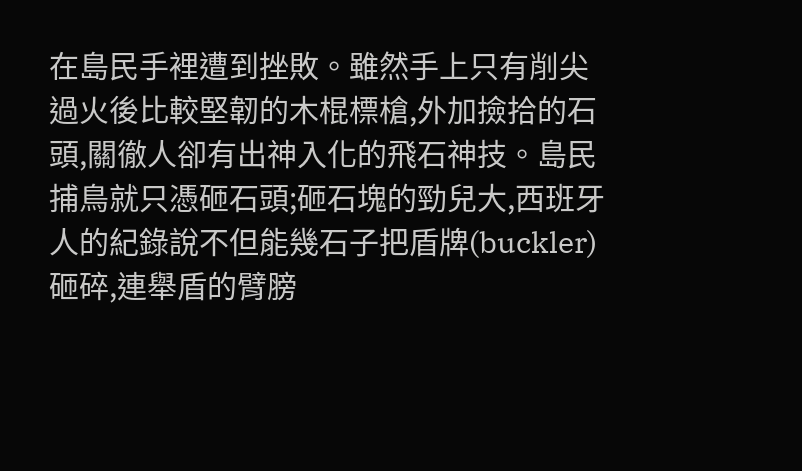在島民手裡遭到挫敗。雖然手上只有削尖過火後比較堅韌的木棍標槍,外加撿拾的石頭,關徹人卻有出神入化的飛石神技。島民捕鳥就只憑砸石頭;砸石塊的勁兒大,西班牙人的紀錄說不但能幾石子把盾牌(buckler)砸碎,連舉盾的臂膀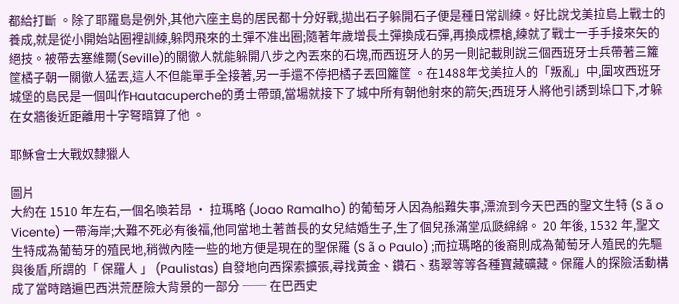都給打斷 。除了耶羅島是例外,其他六座主島的居民都十分好戰,拋出石子躲開石子便是種日常訓練。好比說戈美拉島上戰士的養成,就是從小開始站圈裡訓練,躲閃飛來的土彈不准出圈;隨著年歲增長土彈換成石彈,再換成標槍,練就了戰士一手手接來矢的絕技。被帶去塞維爾(Seville)的關徹人就能躲開八步之內丟來的石塊,而西班牙人的另一則記載則說三個西班牙士兵帶著三籮筐橘子朝一關徹人猛丟,這人不但能單手全接著,另一手還不停把橘子丟回籮筐 。在1488年戈美拉人的「叛亂」中,圍攻西班牙城堡的島民是一個叫作Hautacuperche的勇士帶頭,當場就接下了城中所有朝他射來的箭矢;西班牙人將他引誘到垛口下,才躲在女牆後近距離用十字弩暗算了他 。

耶穌會士大戰奴隸獵人

圖片
大約在 1510 年左右,一個名喚若昂 ‧ 拉瑪略 (Joao Ramalho) 的葡萄牙人因為船難失事,漂流到今天巴西的聖文生特 (S ã o Vicente) 一帶海岸;大難不死必有後福,他同當地土著酋長的女兒結婚生子,生了個兒孫滿堂瓜瓞綿綿。 20 年後, 1532 年,聖文生特成為葡萄牙的殖民地,稍微內陸一些的地方便是現在的聖保羅 (S ã o Paulo) ;而拉瑪略的後裔則成為葡萄牙人殖民的先驅與後盾,所謂的「 保羅人 」 (Paulistas) 自發地向西探索擴張,尋找黃金、鑽石、翡翠等等各種寶藏礦藏。保羅人的探險活動構成了當時踏遍巴西洪荒歷險大背景的一部分 ── 在巴西史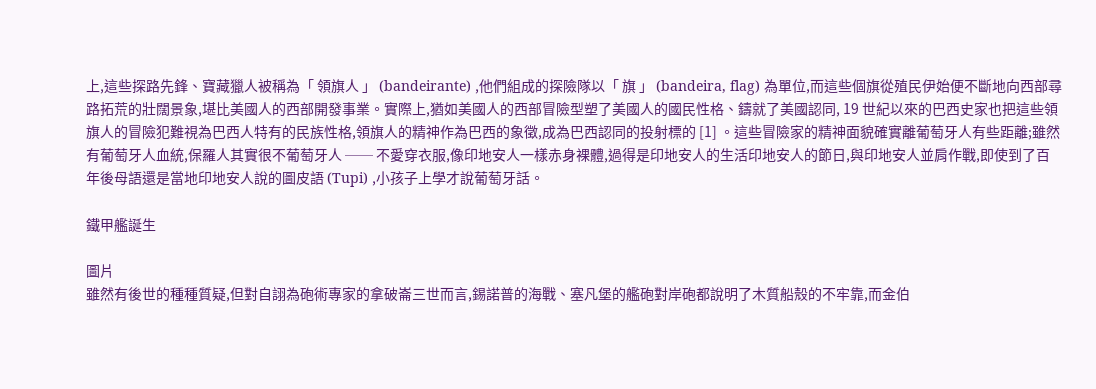上,這些探路先鋒、寶藏獵人被稱為「 領旗人 」 (bandeirante) ,他們組成的探險隊以「 旗 」 (bandeira, flag) 為單位,而這些個旗從殖民伊始便不斷地向西部尋路拓荒的壯闊景象,堪比美國人的西部開發事業。實際上,猶如美國人的西部冒險型塑了美國人的國民性格、鑄就了美國認同, 19 世紀以來的巴西史家也把這些領旗人的冒險犯難視為巴西人特有的民族性格,領旗人的精神作為巴西的象徵,成為巴西認同的投射標的 [1] 。這些冒險家的精神面貌確實離葡萄牙人有些距離;雖然有葡萄牙人血統,保羅人其實很不葡萄牙人 ── 不愛穿衣服,像印地安人一樣赤身裸體,過得是印地安人的生活印地安人的節日,與印地安人並肩作戰,即使到了百年後母語還是當地印地安人說的圖皮語 (Tupi) ,小孩子上學才說葡萄牙話。

鐵甲艦誕生

圖片
雖然有後世的種種質疑,但對自詡為砲術專家的拿破崙三世而言,錫諾普的海戰、塞凡堡的艦砲對岸砲都說明了木質船殼的不牢靠,而金伯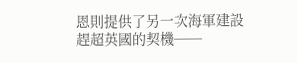恩則提供了另一次海軍建設趕超英國的契機──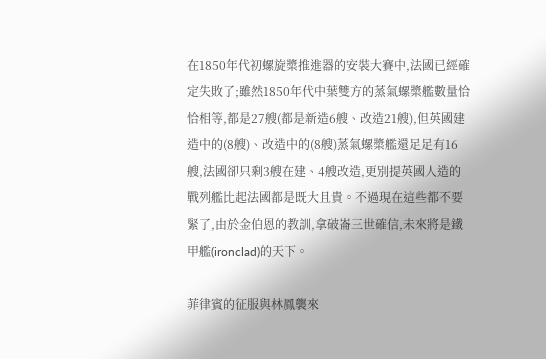在1850年代初螺旋槳推進器的安裝大賽中,法國已經確定失敗了;雖然1850年代中葉雙方的蒸氣螺槳艦數量恰恰相等,都是27艘(都是新造6艘、改造21艘),但英國建造中的(8艘)、改造中的(8艘)蒸氣螺槳艦還足足有16艘,法國卻只剩3艘在建、4艘改造,更別提英國人造的戰列艦比起法國都是既大且貴。不過現在這些都不要緊了,由於金伯恩的教訓,拿破崙三世確信,未來將是鐵甲艦(ironclad)的天下。

菲律賓的征服與林鳳襲來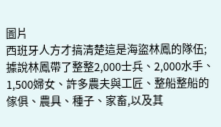圖片
西班牙人方才搞清楚這是海盜林鳳的隊伍;據說林鳳帶了整整2,000士兵、2,000水手、1,500婦女、許多農夫與工匠、整船整船的傢俱、農具、種子、家畜,以及其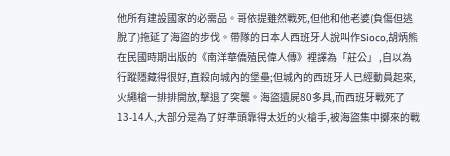他所有建設國家的必需品。哥依提雖然戰死,但他和他老婆(負傷但逃脫了)拖延了海盜的步伐。帶隊的日本人西班牙人說叫作Sioco,胡炳熊在民國時期出版的《南洋華僑殖民偉人傳》裡譯為「莊公」 ,自以為行蹤隱藏得很好,直殺向城內的堡壘;但城內的西班牙人已經動員起來,火繩槍一排排開放,擊退了突襲。海盜遺屍80多具,而西班牙戰死了13-14人,大部分是為了好準頭靠得太近的火槍手,被海盜集中擲來的戰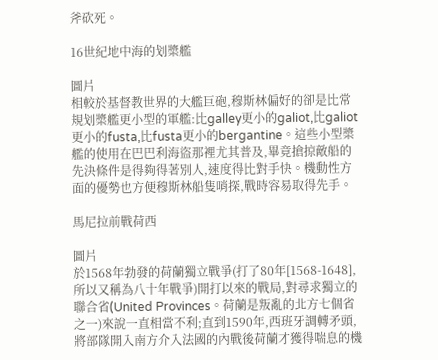斧砍死。

16世紀地中海的划槳艦

圖片
相較於基督教世界的大艦巨砲,穆斯林偏好的卻是比常規划槳艦更小型的軍艦:比galley更小的galiot,比galiot更小的fusta,比fusta更小的bergantine。這些小型槳艦的使用在巴巴利海盜那裡尤其普及,畢竟搶掠敵船的先決條件是得夠得著別人,速度得比對手快。機動性方面的優勢也方便穆斯林船隻哨探,戰時容易取得先手。

馬尼拉前戰荷西

圖片
於1568年勃發的荷蘭獨立戰爭(打了80年[1568-1648],所以又稱為八十年戰爭)開打以來的戰局,對尋求獨立的聯合省(United Provinces。荷蘭是叛亂的北方七個省之一)來說一直相當不利;直到1590年,西班牙調轉矛頭,將部隊開入南方介入法國的內戰後荷蘭才獲得喘息的機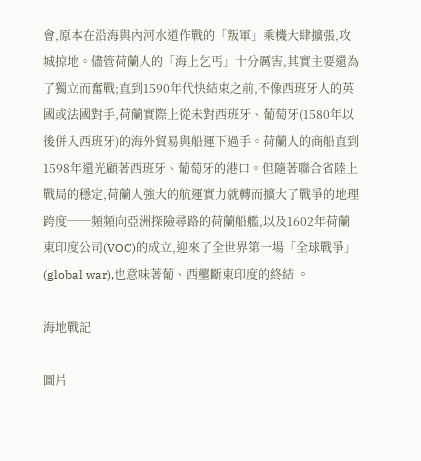會,原本在沿海與內河水道作戰的「叛軍」乘機大肆擴張,攻城掠地。儘管荷蘭人的「海上乞丐」十分厲害,其實主要還為了獨立而奮戰;直到1590年代快結束之前,不像西班牙人的英國或法國對手,荷蘭實際上從未對西班牙、葡萄牙(1580年以後併入西班牙)的海外貿易與船運下過手。荷蘭人的商船直到1598年還光顧著西班牙、葡萄牙的港口。但隨著聯合省陸上戰局的穩定,荷蘭人強大的航運實力就轉而擴大了戰爭的地理跨度──頻頻向亞洲探險尋路的荷蘭船艦,以及1602年荷蘭東印度公司(VOC)的成立,迎來了全世界第一場「全球戰爭」(global war),也意味著葡、西壟斷東印度的終結 。

海地戰記

圖片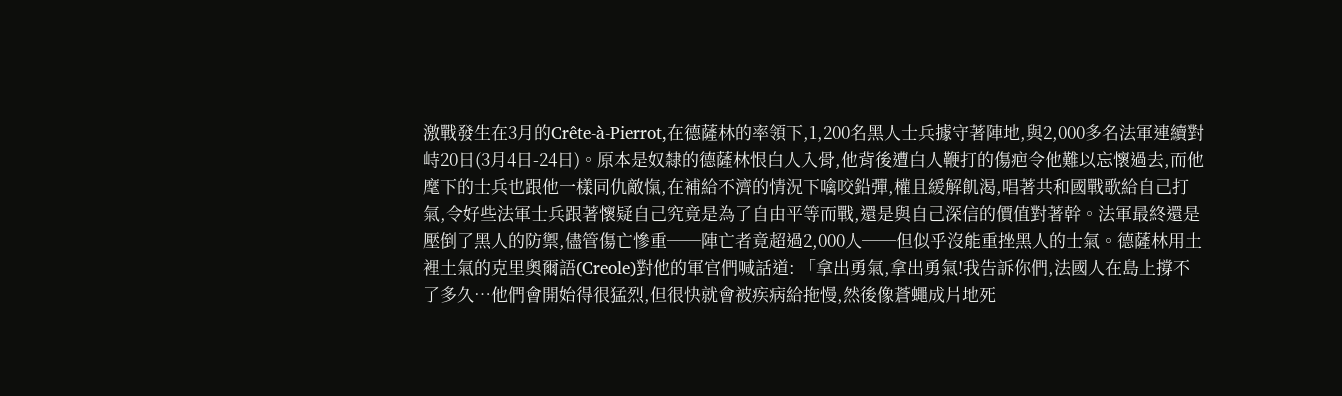激戰發生在3月的Crête-à-Pierrot,在德薩林的率領下,1,200名黑人士兵據守著陣地,與2,000多名法軍連續對峙20日(3月4日-24日)。原本是奴隸的德薩林恨白人入骨,他背後遭白人鞭打的傷疤令他難以忘懷過去,而他麾下的士兵也跟他一樣同仇敵愾,在補給不濟的情況下噙咬鉛彈,權且緩解飢渴,唱著共和國戰歌給自己打氣,令好些法軍士兵跟著懷疑自己究竟是為了自由平等而戰,還是與自己深信的價值對著幹。法軍最終還是壓倒了黑人的防禦,儘管傷亡慘重──陣亡者竟超過2,000人──但似乎沒能重挫黑人的士氣。德薩林用土裡土氣的克里奧爾語(Creole)對他的軍官們喊話道: 「拿出勇氣,拿出勇氣!我告訴你們,法國人在島上撐不了多久…他們會開始得很猛烈,但很快就會被疾病給拖慢,然後像蒼蠅成片地死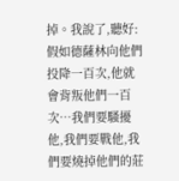掉。我說了,聽好:假如德薩林向他們投降一百次,他就會背叛他們一百次…我們要騷擾他,我們要戰他,我們要燒掉他們的莊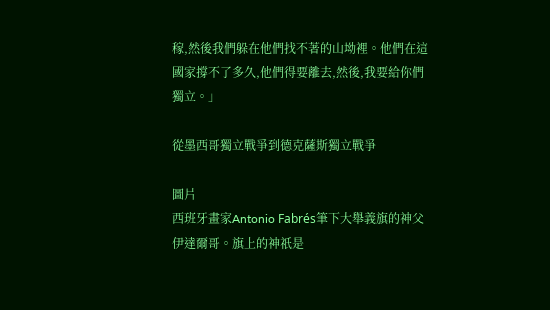稼,然後我們躲在他們找不著的山坳裡。他們在這國家撐不了多久,他們得要離去,然後,我要給你們獨立。」

從墨西哥獨立戰爭到德克薩斯獨立戰爭

圖片
西班牙畫家Antonio Fabrés筆下大舉義旗的神父伊達爾哥。旗上的神祇是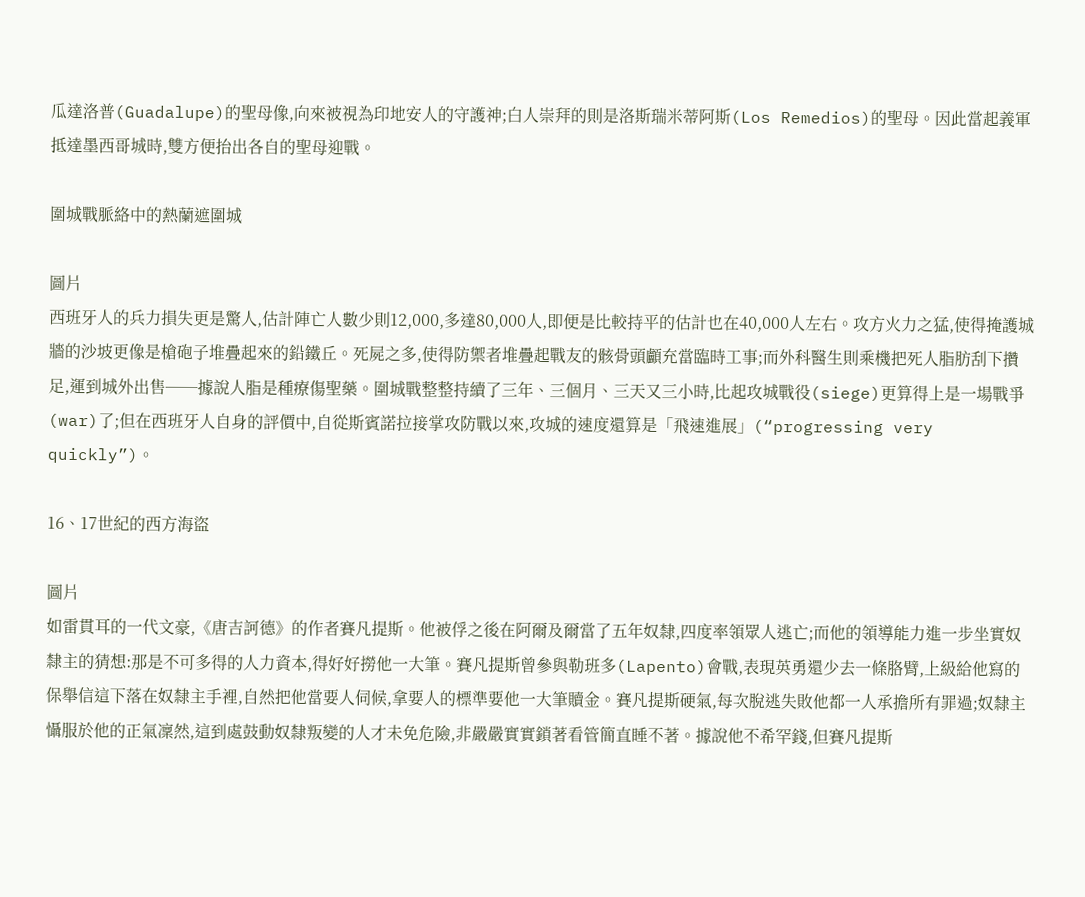瓜達洛普(Guadalupe)的聖母像,向來被視為印地安人的守護神;白人崇拜的則是洛斯瑞米蒂阿斯(Los Remedios)的聖母。因此當起義軍抵達墨西哥城時,雙方便抬出各自的聖母迎戰。

圍城戰脈絡中的熱蘭遮圍城

圖片
西班牙人的兵力損失更是驚人,估計陣亡人數少則12,000,多達80,000人,即便是比較持平的估計也在40,000人左右。攻方火力之猛,使得掩護城牆的沙坡更像是槍砲子堆疊起來的鉛鐵丘。死屍之多,使得防禦者堆疊起戰友的骸骨頭顱充當臨時工事;而外科醫生則乘機把死人脂肪刮下攢足,運到城外出售──據說人脂是種療傷聖藥。圍城戰整整持續了三年、三個月、三天又三小時,比起攻城戰役(siege)更算得上是一場戰爭(war)了;但在西班牙人自身的評價中,自從斯賓諾拉接掌攻防戰以來,攻城的速度還算是「飛速進展」(“progressing very quickly”)。

16、17世紀的西方海盜

圖片
如雷貫耳的一代文豪,《唐吉訶德》的作者賽凡提斯。他被俘之後在阿爾及爾當了五年奴隸,四度率領眾人逃亡;而他的領導能力進一步坐實奴隸主的猜想:那是不可多得的人力資本,得好好撈他一大筆。賽凡提斯曾參與勒班多(Lapento)會戰,表現英勇還少去一條胳臂,上級給他寫的保舉信這下落在奴隸主手裡,自然把他當要人伺候,拿要人的標準要他一大筆贖金。賽凡提斯硬氣,每次脫逃失敗他都一人承擔所有罪過;奴隸主懾服於他的正氣凜然,這到處鼓動奴隸叛變的人才未免危險,非嚴嚴實實鎖著看管簡直睡不著。據說他不希罕錢,但賽凡提斯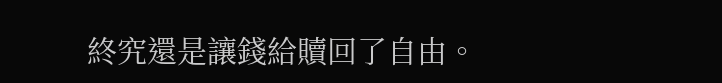終究還是讓錢給贖回了自由。